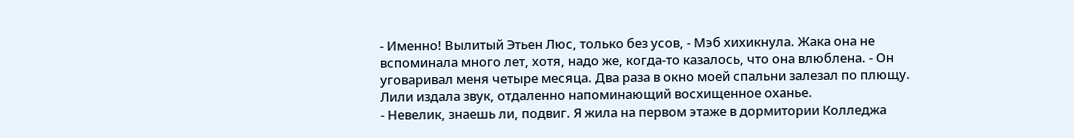- Именно! Вылитый Этьен Люс, только без усов, - Мэб хихикнула. Жака она не вспоминала много лет, хотя, надо же, когда-то казалось, что она влюблена. - Он уговаривал меня четыре месяца. Два раза в окно моей спальни залезал по плющу.
Лили издала звук, отдаленно напоминающий восхищенное оханье.
- Невелик, знаешь ли, подвиг. Я жила на первом этаже в дормитории Колледжа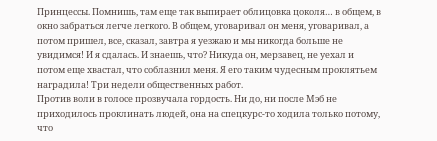Принцессы. Помнишь, там еще так выпирает облицовка цоколя… в общем, в окно забраться легче легкого. В общем, уговаривал он меня, уговаривал, а потом пришел, все, сказал, завтра я уезжаю и мы никогда больше не увидимся! И я сдалась. И знаешь, что? Никуда он, мерзавец, не уехал и потом еще хвастал, что соблазнил меня. Я его таким чудесным проклятьем наградила! Три недели общественных работ.
Против воли в голосе прозвучала гордость. Ни до, ни после Мэб не приходилось проклинать людей, она на спецкурс-то ходила только потому, что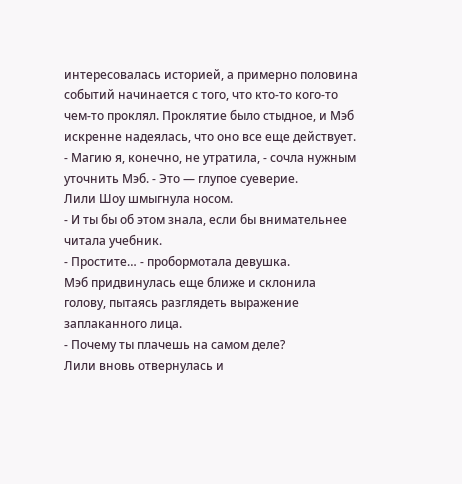интересовалась историей, а примерно половина событий начинается с того, что кто-то кого-то чем-то проклял. Проклятие было стыдное, и Мэб искренне надеялась, что оно все еще действует.
- Магию я, конечно, не утратила, - сочла нужным уточнить Мэб. - Это — глупое суеверие.
Лили Шоу шмыгнула носом.
- И ты бы об этом знала, если бы внимательнее читала учебник.
- Простите… - пробормотала девушка.
Мэб придвинулась еще ближе и склонила голову, пытаясь разглядеть выражение заплаканного лица.
- Почему ты плачешь на самом деле?
Лили вновь отвернулась и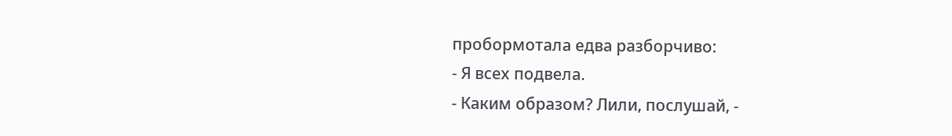пробормотала едва разборчиво:
- Я всех подвела.
- Каким образом? Лили, послушай, -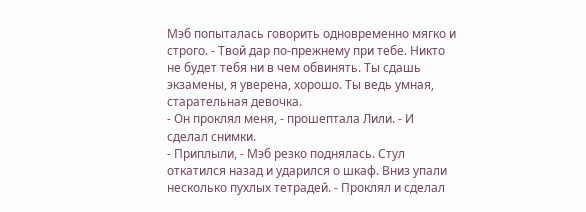Мэб попыталась говорить одновременно мягко и строго. - Твой дар по-прежнему при тебе. Никто не будет тебя ни в чем обвинять. Ты сдашь экзамены, я уверена, хорошо. Ты ведь умная, старательная девочка.
- Он проклял меня, - прошептала Лили. - И сделал снимки.
- Приплыли, - Мэб резко поднялась. Стул откатился назад и ударился о шкаф. Вниз упали несколько пухлых тетрадей. - Проклял и сделал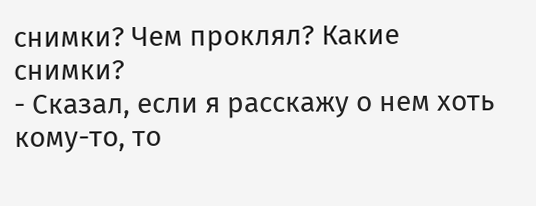снимки? Чем проклял? Какие снимки?
- Сказал, если я расскажу о нем хоть кому-то, то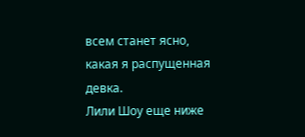всем станет ясно, какая я распущенная девка.
Лили Шоу еще ниже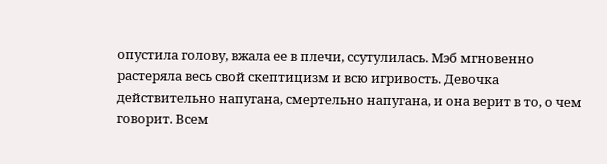опустила голову, вжала ее в плечи, ссутулилась. Мэб мгновенно растеряла весь свой скептицизм и всю игривость. Девочка действительно напугана, смертельно напугана, и она верит в то, о чем говорит. Всем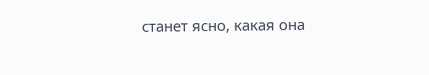станет ясно, какая она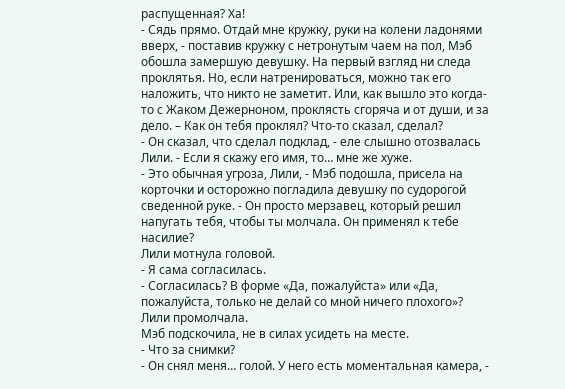распущенная? Ха!
- Сядь прямо. Отдай мне кружку, руки на колени ладонями вверх, - поставив кружку с нетронутым чаем на пол, Мэб обошла замершую девушку. На первый взгляд ни следа проклятья. Но, если натренироваться, можно так его наложить, что никто не заметит. Или, как вышло это когда-то с Жаком Дежерноном, проклясть сгоряча и от души, и за дело. – Как он тебя проклял? Что-то сказал, сделал?
- Он сказал, что сделал подклад, - еле слышно отозвалась Лили. - Если я скажу его имя, то… мне же хуже.
- Это обычная угроза, Лили, - Мэб подошла, присела на корточки и осторожно погладила девушку по судорогой сведенной руке. - Он просто мерзавец, который решил напугать тебя, чтобы ты молчала. Он применял к тебе насилие?
Лили мотнула головой.
- Я сама согласилась.
- Согласилась? В форме «Да, пожалуйста» или «Да, пожалуйста, только не делай со мной ничего плохого»?
Лили промолчала.
Мэб подскочила, не в силах усидеть на месте.
- Что за снимки?
- Он снял меня… голой. У него есть моментальная камера, -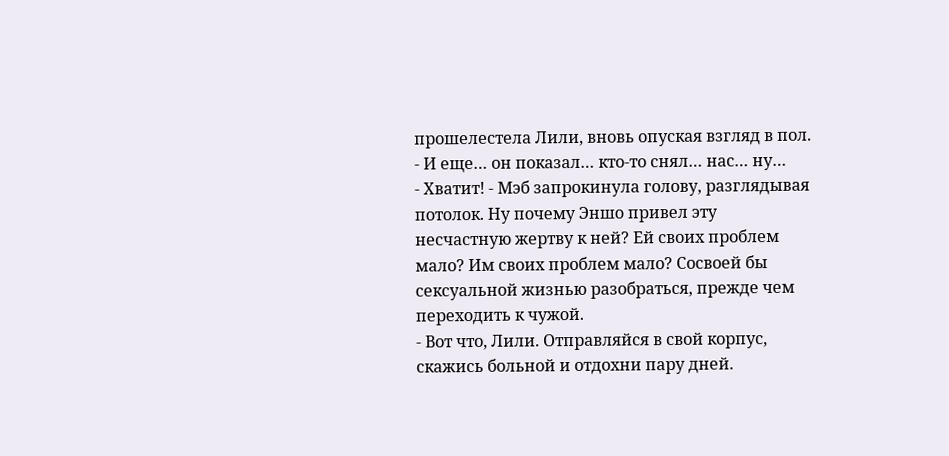прошелестела Лили, вновь опуская взгляд в пол. - И еще… он показал… кто-то снял… нас… ну…
- Хватит! - Мэб запрокинула голову, разглядывая потолок. Ну почему Эншо привел эту несчастную жертву к ней? Ей своих проблем мало? Им своих проблем мало? Сосвоей бы сексуальной жизнью разобраться, прежде чем переходить к чужой.
- Вот что, Лили. Отправляйся в свой корпус, скажись больной и отдохни пару дней.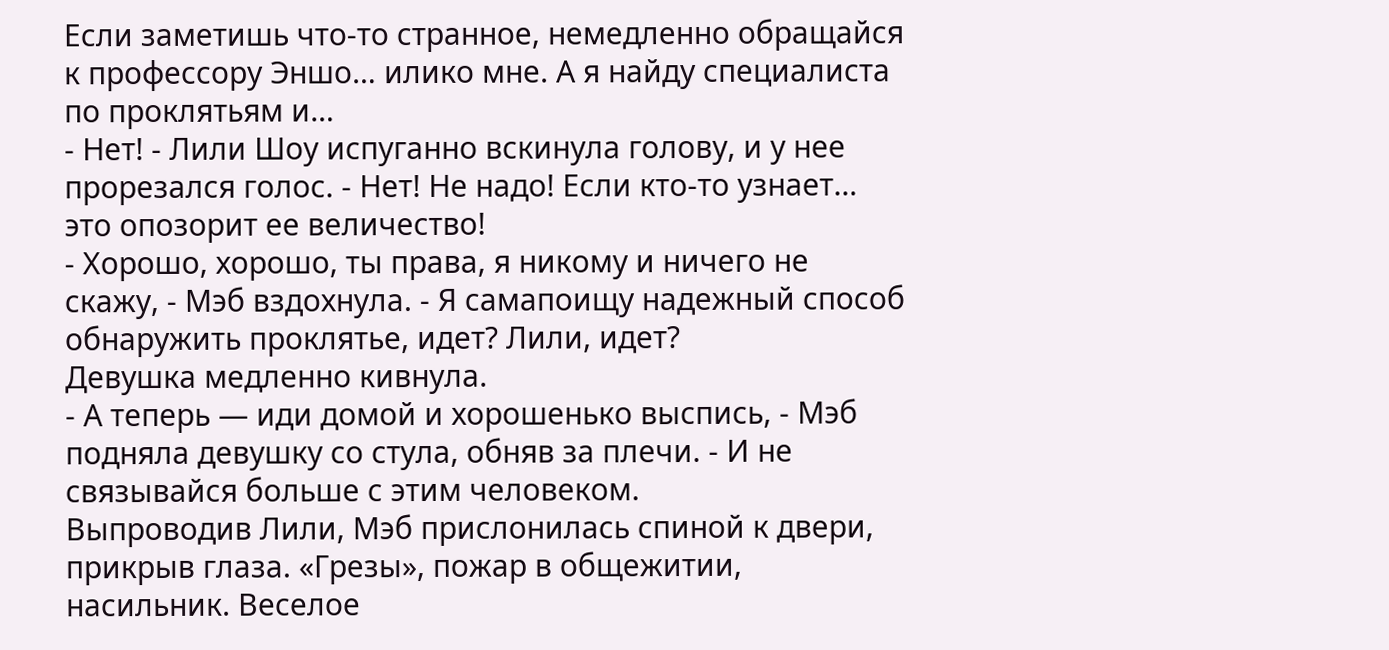Если заметишь что-то странное, немедленно обращайся к профессору Эншо… илико мне. А я найду специалиста по проклятьям и…
- Нет! - Лили Шоу испуганно вскинула голову, и у нее прорезался голос. - Нет! Не надо! Если кто-то узнает… это опозорит ее величество!
- Хорошо, хорошо, ты права, я никому и ничего не скажу, - Мэб вздохнула. - Я самапоищу надежный способ обнаружить проклятье, идет? Лили, идет?
Девушка медленно кивнула.
- А теперь — иди домой и хорошенько выспись, - Мэб подняла девушку со стула, обняв за плечи. - И не связывайся больше с этим человеком.
Выпроводив Лили, Мэб прислонилась спиной к двери, прикрыв глаза. «Грезы», пожар в общежитии, насильник. Веселое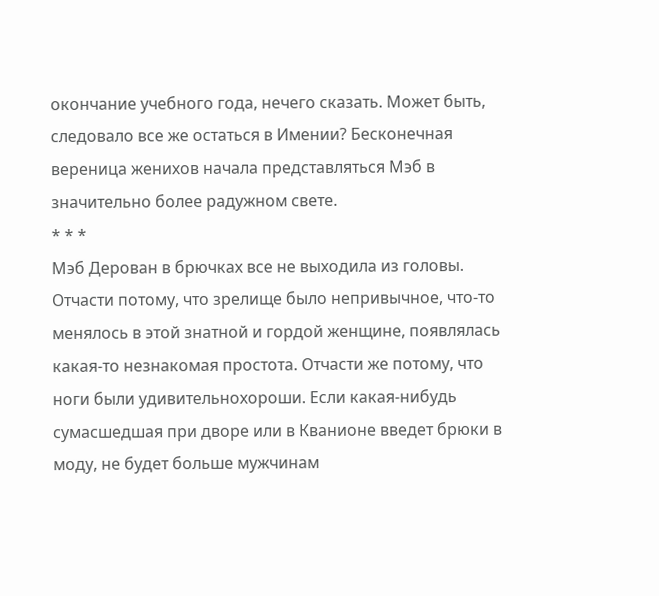окончание учебного года, нечего сказать. Может быть, следовало все же остаться в Имении? Бесконечная вереница женихов начала представляться Мэб в значительно более радужном свете.
* * *
Мэб Дерован в брючках все не выходила из головы. Отчасти потому, что зрелище было непривычное, что-то менялось в этой знатной и гордой женщине, появлялась какая-то незнакомая простота. Отчасти же потому, что ноги были удивительнохороши. Если какая-нибудь сумасшедшая при дворе или в Кванионе введет брюки в моду, не будет больше мужчинам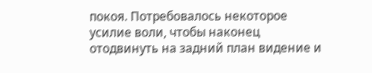покоя. Потребовалось некоторое усилие воли, чтобы наконец отодвинуть на задний план видение и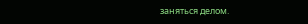заняться делом.